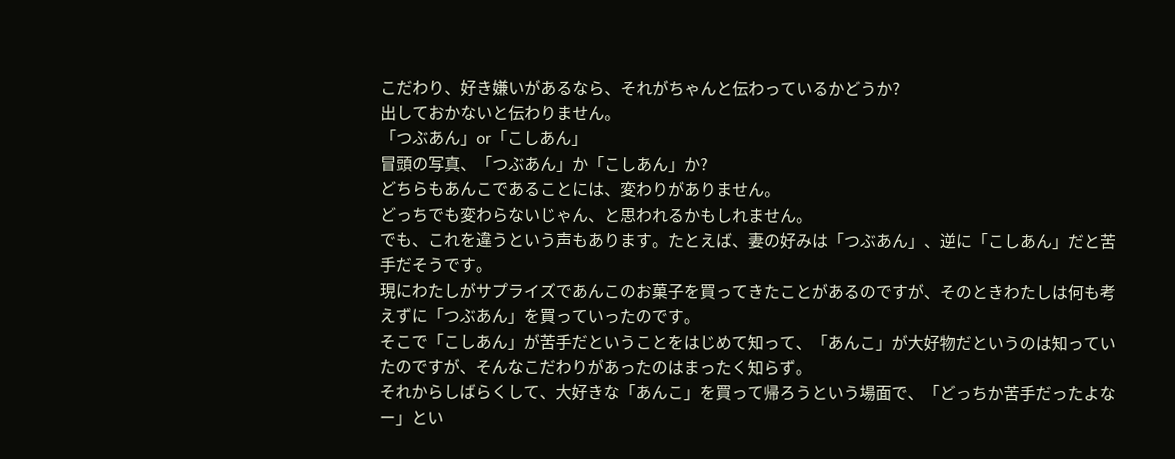こだわり、好き嫌いがあるなら、それがちゃんと伝わっているかどうか?
出しておかないと伝わりません。
「つぶあん」or「こしあん」
冒頭の写真、「つぶあん」か「こしあん」か?
どちらもあんこであることには、変わりがありません。
どっちでも変わらないじゃん、と思われるかもしれません。
でも、これを違うという声もあります。たとえば、妻の好みは「つぶあん」、逆に「こしあん」だと苦手だそうです。
現にわたしがサプライズであんこのお菓子を買ってきたことがあるのですが、そのときわたしは何も考えずに「つぶあん」を買っていったのです。
そこで「こしあん」が苦手だということをはじめて知って、「あんこ」が大好物だというのは知っていたのですが、そんなこだわりがあったのはまったく知らず。
それからしばらくして、大好きな「あんこ」を買って帰ろうという場面で、「どっちか苦手だったよなー」とい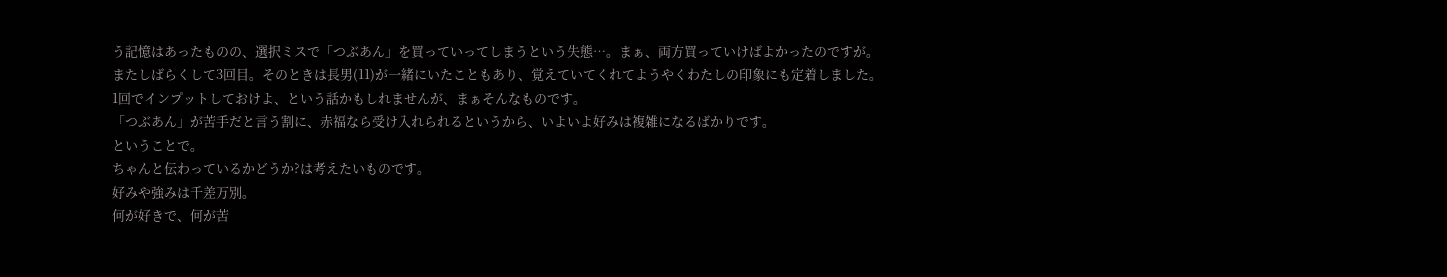う記憶はあったものの、選択ミスで「つぶあん」を買っていってしまうという失態…。まぁ、両方買っていけばよかったのですが。
またしばらくして3回目。そのときは長男(11)が一緒にいたこともあり、覚えていてくれてようやくわたしの印象にも定着しました。
1回でインプットしておけよ、という話かもしれませんが、まぁそんなものです。
「つぶあん」が苦手だと言う割に、赤福なら受け入れられるというから、いよいよ好みは複雑になるばかりです。
ということで。
ちゃんと伝わっているかどうか?は考えたいものです。
好みや強みは千差万別。
何が好きで、何が苦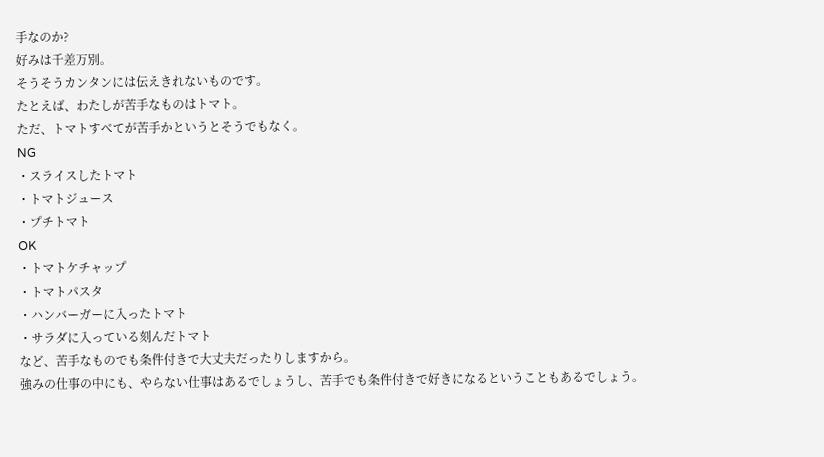手なのか?
好みは千差万別。
そうそうカンタンには伝えきれないものです。
たとえば、わたしが苦手なものはトマト。
ただ、トマトすべてが苦手かというとそうでもなく。
NG
・スライスしたトマト
・トマトジュース
・プチトマト
OK
・トマトケチャップ
・トマトパスタ
・ハンバーガーに入ったトマト
・サラダに入っている刻んだトマト
など、苦手なものでも条件付きで大丈夫だったりしますから。
強みの仕事の中にも、やらない仕事はあるでしょうし、苦手でも条件付きで好きになるということもあるでしょう。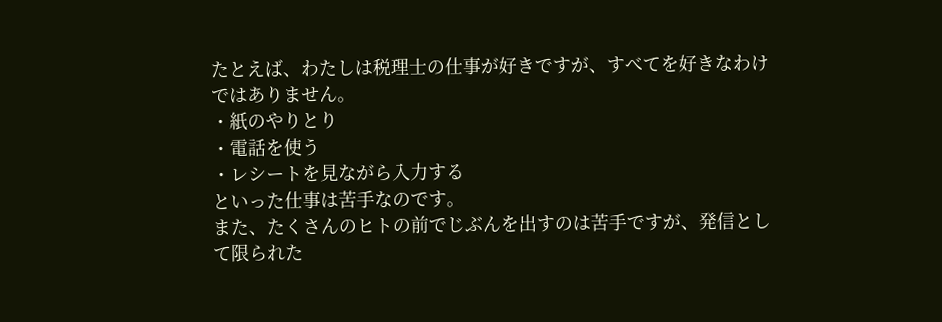たとえば、わたしは税理士の仕事が好きですが、すべてを好きなわけではありません。
・紙のやりとり
・電話を使う
・レシートを見ながら入力する
といった仕事は苦手なのです。
また、たくさんのヒトの前でじぶんを出すのは苦手ですが、発信として限られた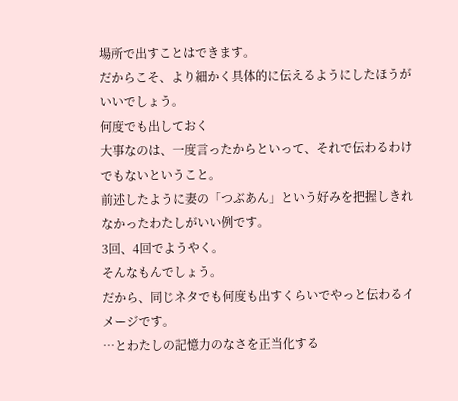場所で出すことはできます。
だからこそ、より細かく具体的に伝えるようにしたほうがいいでしょう。
何度でも出しておく
大事なのは、一度言ったからといって、それで伝わるわけでもないということ。
前述したように妻の「つぶあん」という好みを把握しきれなかったわたしがいい例です。
3回、4回でようやく。
そんなもんでしょう。
だから、同じネタでも何度も出すくらいでやっと伝わるイメージです。
…とわたしの記憶力のなさを正当化する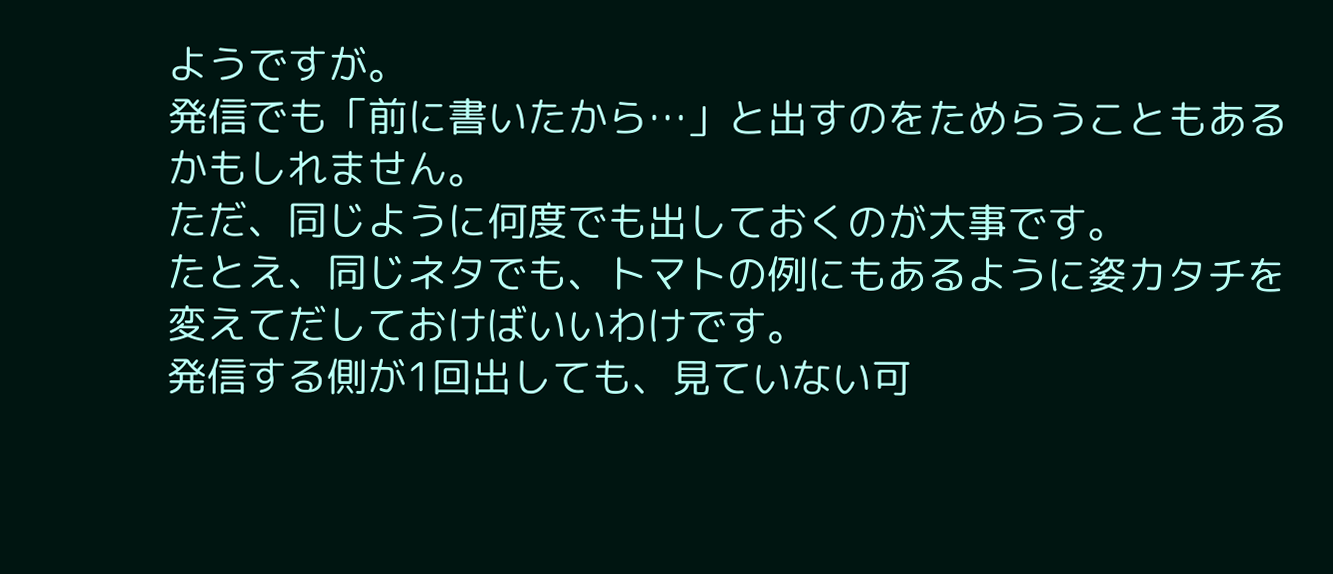ようですが。
発信でも「前に書いたから…」と出すのをためらうこともあるかもしれません。
ただ、同じように何度でも出しておくのが大事です。
たとえ、同じネタでも、トマトの例にもあるように姿カタチを変えてだしておけばいいわけです。
発信する側が1回出しても、見ていない可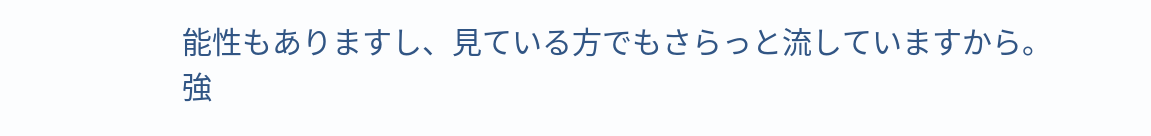能性もありますし、見ている方でもさらっと流していますから。
強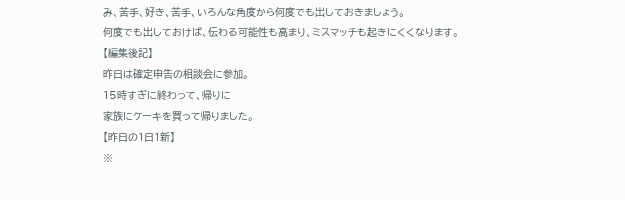み、苦手、好き、苦手、いろんな角度から何度でも出しておきましょう。
何度でも出しておけば、伝わる可能性も高まり、ミスマッチも起きにくくなります。
【編集後記】
昨日は確定申告の相談会に参加。
15時すぎに終わって、帰りに
家族にケーキを買って帰りました。
【昨日の1日1新】
※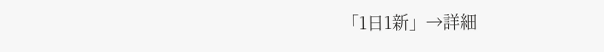「1日1新」→詳細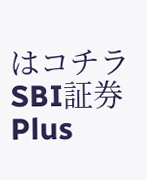はコチラ
SBI証券Plus